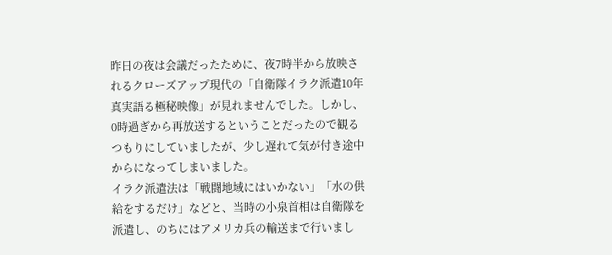昨日の夜は会議だったために、夜7時半から放映されるクローズアップ現代の「自衛隊イラク派遣10年真実語る極秘映像」が見れませんでした。しかし、0時過ぎから再放送するということだったので観るつもりにしていましたが、少し遅れて気が付き途中からになってしまいました。
イラク派遣法は「戦闘地域にはいかない」「水の供給をするだけ」などと、当時の小泉首相は自衛隊を派遣し、のちにはアメリカ兵の輸送まで行いまし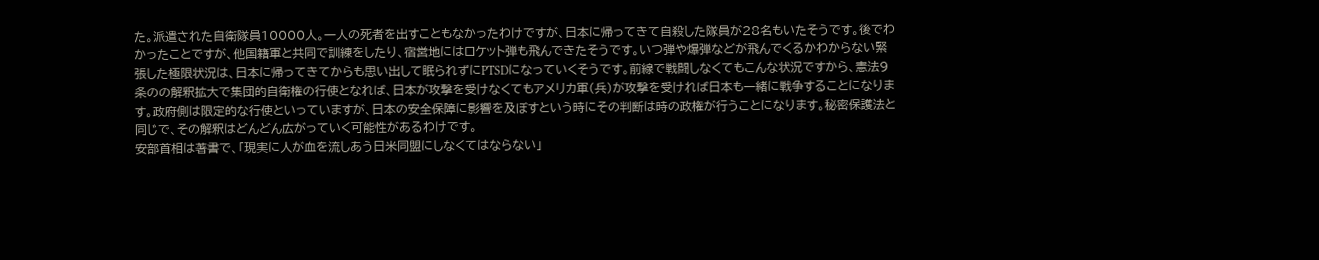た。派遣された自衛隊員10000人。一人の死者を出すこともなかったわけですが、日本に帰ってきて自殺した隊員が28名もいたそうです。後でわかったことですが、他国籍軍と共同で訓練をしたり、宿営地にはロケット弾も飛んできたそうです。いつ弾や爆弾などが飛んでくるかわからない緊張した極限状況は、日本に帰ってきてからも思い出して眠られずにPTSDになっていくそうです。前線で戦闘しなくてもこんな状況ですから、憲法9条のの解釈拡大で集団的自衛権の行使となれば、日本が攻撃を受けなくてもアメリカ軍(兵)が攻撃を受ければ日本も一緒に戦争することになります。政府側は限定的な行使といっていますが、日本の安全保障に影響を及ぼすという時にその判断は時の政権が行うことになります。秘密保護法と同じで、その解釈はどんどん広がっていく可能性があるわけです。
安部首相は著書で、「現実に人が血を流しあう日米同盟にしなくてはならない」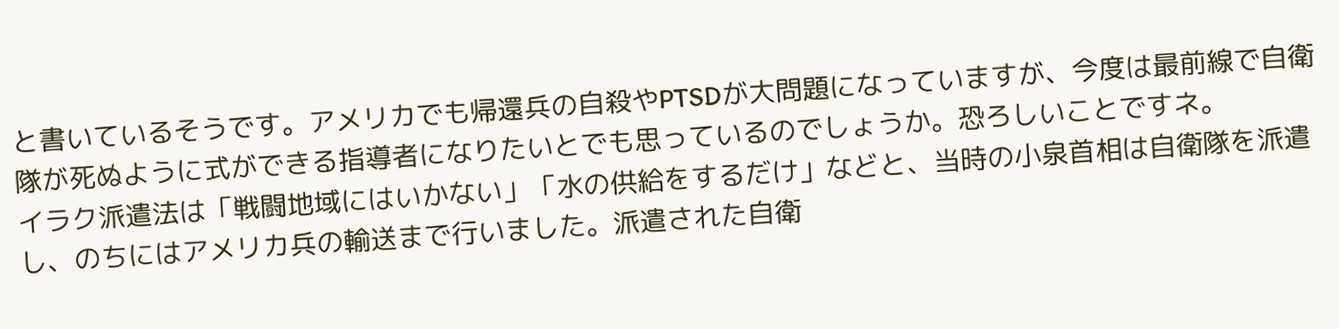と書いているそうです。アメリカでも帰還兵の自殺やPTSDが大問題になっていますが、今度は最前線で自衛隊が死ぬように式ができる指導者になりたいとでも思っているのでしょうか。恐ろしいことですネ。
イラク派遣法は「戦闘地域にはいかない」「水の供給をするだけ」などと、当時の小泉首相は自衛隊を派遣し、のちにはアメリカ兵の輸送まで行いました。派遣された自衛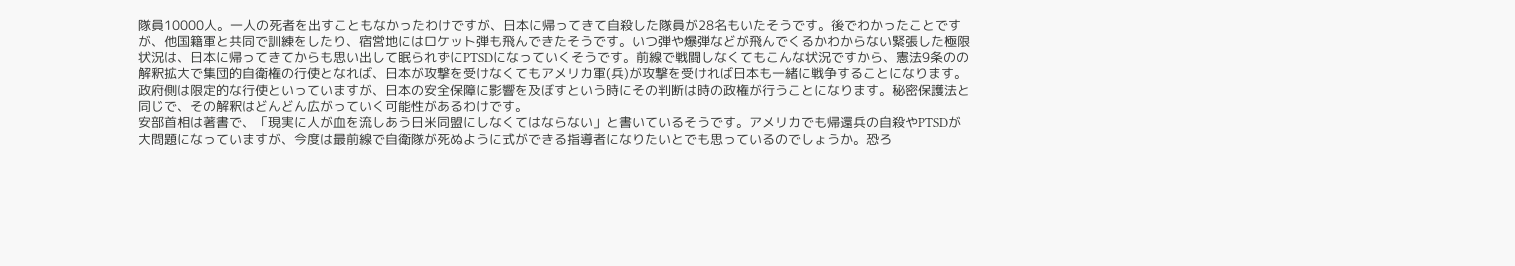隊員10000人。一人の死者を出すこともなかったわけですが、日本に帰ってきて自殺した隊員が28名もいたそうです。後でわかったことですが、他国籍軍と共同で訓練をしたり、宿営地にはロケット弾も飛んできたそうです。いつ弾や爆弾などが飛んでくるかわからない緊張した極限状況は、日本に帰ってきてからも思い出して眠られずにPTSDになっていくそうです。前線で戦闘しなくてもこんな状況ですから、憲法9条のの解釈拡大で集団的自衛権の行使となれば、日本が攻撃を受けなくてもアメリカ軍(兵)が攻撃を受ければ日本も一緒に戦争することになります。政府側は限定的な行使といっていますが、日本の安全保障に影響を及ぼすという時にその判断は時の政権が行うことになります。秘密保護法と同じで、その解釈はどんどん広がっていく可能性があるわけです。
安部首相は著書で、「現実に人が血を流しあう日米同盟にしなくてはならない」と書いているそうです。アメリカでも帰還兵の自殺やPTSDが大問題になっていますが、今度は最前線で自衛隊が死ぬように式ができる指導者になりたいとでも思っているのでしょうか。恐ろ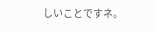しいことですネ。